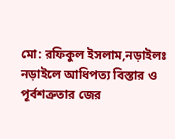মো: রফিকুল ইসলাম,নড়াইলঃ
নড়াইলে আধিপত্য বিস্তার ও পূর্বশত্রুতার জের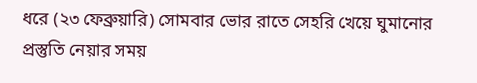ধরে (২৩ ফেব্রুয়ারি) সোমবার ভোর রাতে সেহরি খেয়ে ঘুমানোর প্রস্তুতি নেয়ার সময়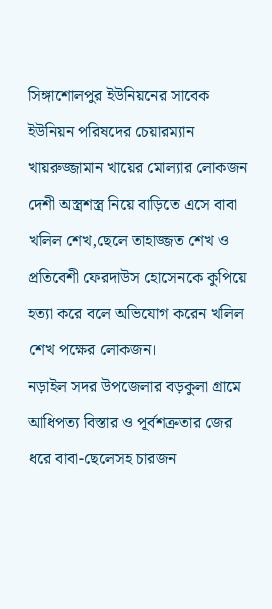সিঙ্গাশোলপুর ইউনিয়নের সাবেক ইউনিয়ন পরিষদের চেয়ারম্যান খায়রুজ্জামান খায়ের মোল্যার লোকজন দেশী অস্ত্রশস্ত্র নিয়ে বাড়িতে এসে বাবা খলিল শেখ,ছেলে তাহাজ্জত শেখ ও প্রতিবেশী ফেরদাউস হোসেনকে কুপিয়ে হত্যা করে বলে অভিযোগ করেন খলিল শেখ পক্ষের লোকজন।
নড়াইল সদর উপজেলার বড়কুলা গ্রামে আধিপত্য বিস্তার ও পূর্বশত্রুতার জের ধরে বাবা-ছেলেসহ চারজন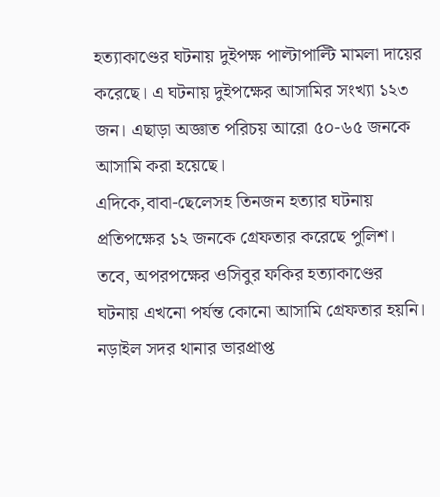হত্যাকাণ্ডের ঘটনায় দুইপক্ষ পাল্টাপাল্টি মামলা দায়ের করেছে। এ ঘটনায় দুইপক্ষের আসামির সংখ্যা ১২৩ জন। এছাড়া অজ্ঞাত পরিচয় আরো ৫০-৬৫ জনকে আসামি করা হয়েছে।
এদিকে,বাবা-ছেলেসহ তিনজন হত্যার ঘটনায় প্রতিপক্ষের ১২ জনকে গ্রেফতার করেছে পুলিশ। তবে, অপরপক্ষের ওসিবুর ফকির হত্যাকাণ্ডের ঘটনায় এখনো পর্যন্ত কোনো আসামি গ্রেফতার হয়নি।
নড়াইল সদর থানার ভারপ্রাপ্ত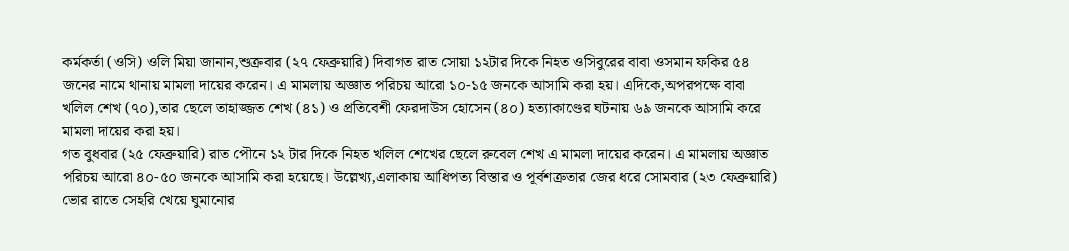কর্মকর্তা (ওসি) ওলি মিয়া জানান,শুক্রবার (২৭ ফেব্রুয়ারি) দিবাগত রাত সোয়া ১২টার দিকে নিহত ওসিবুরের বাবা ওসমান ফকির ৫৪ জনের নামে থানায় মামলা দায়ের করেন। এ মামলায় অজ্ঞাত পরিচয় আরো ১০-১৫ জনকে আসামি করা হয়। এদিকে,অপরপক্ষে বাবা খলিল শেখ (৭০),তার ছেলে তাহাজ্জত শেখ (৪১) ও প্রতিবেশী ফেরদাউস হোসেন (৪০) হত্যাকাণ্ডের ঘটনায় ৬৯ জনকে আসামি করে মামলা দায়ের করা হয়।
গত বুধবার (২৫ ফেব্রুয়ারি) রাত পৌনে ১২ টার দিকে নিহত খলিল শেখের ছেলে রুবেল শেখ এ মামলা দায়ের করেন। এ মামলায় অজ্ঞাত পরিচয় আরো ৪০-৫০ জনকে আসামি করা হয়েছে। উল্লেখ্য,এলাকায় আধিপত্য বিস্তার ও পূর্বশত্রুতার জের ধরে সোমবার (২৩ ফেব্রুয়ারি) ভোর রাতে সেহরি খেয়ে ঘুমানোর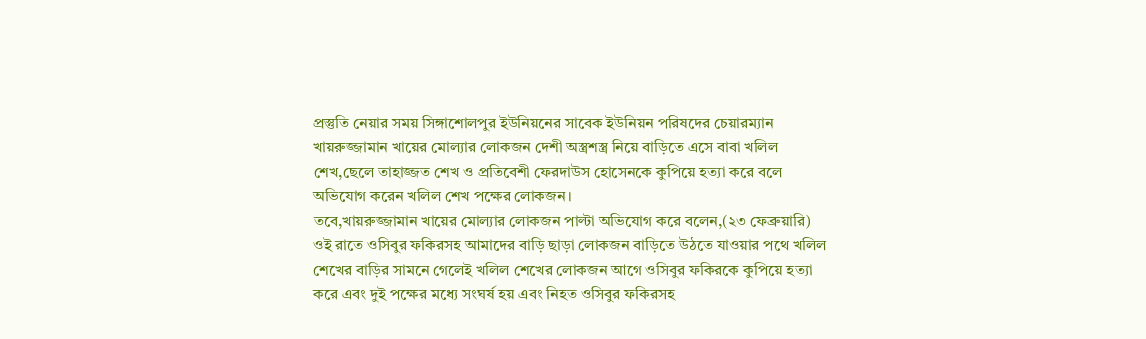প্রস্তুতি নেয়ার সময় সিঙ্গাশোলপুর ইউনিয়নের সাবেক ইউনিয়ন পরিষদের চেয়ারম্যান খায়রুজ্জামান খায়ের মোল্যার লোকজন দেশী অস্ত্রশস্ত্র নিয়ে বাড়িতে এসে বাবা খলিল শেখ,ছেলে তাহাজ্জত শেখ ও প্রতিবেশী ফেরদাউস হোসেনকে কুপিয়ে হত্যা করে বলে অভিযোগ করেন খলিল শেখ পক্ষের লোকজন।
তবে,খায়রুজ্জামান খায়ের মোল্যার লোকজন পাল্টা অভিযোগ করে বলেন,(২৩ ফেব্রুয়ারি) ওই রাতে ওসিবুর ফকিরসহ আমাদের বাড়ি ছাড়া লোকজন বাড়িতে উঠতে যাওয়ার পথে খলিল শেখের বাড়ির সামনে গেলেই খলিল শেখের লোকজন আগে ওসিবুর ফকিরকে কুপিয়ে হত্যা করে এবং দুই পক্ষের মধ্যে সংঘর্ষ হয় এবং নিহত ওসিবুর ফকিরসহ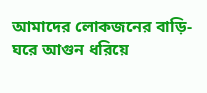আমাদের লোকজনের বাড়ি-ঘরে আগুন ধরিয়ে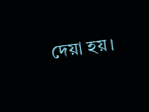দেয়া হয়।